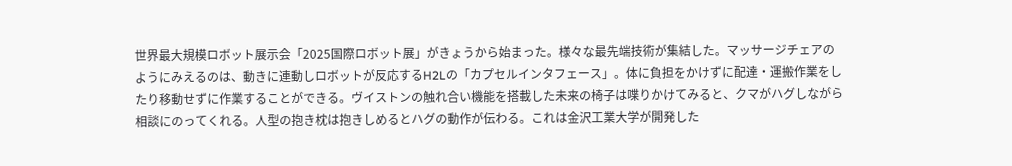世界最大規模ロボット展示会「2025国際ロボット展」がきょうから始まった。様々な最先端技術が集結した。マッサージチェアのようにみえるのは、動きに連動しロボットが反応するH2Lの「カプセルインタフェース」。体に負担をかけずに配達・運搬作業をしたり移動せずに作業することができる。ヴイストンの触れ合い機能を搭載した未来の椅子は喋りかけてみると、クマがハグしながら相談にのってくれる。人型の抱き枕は抱きしめるとハグの動作が伝わる。これは金沢工業大学が開発した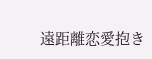遠距離恋愛抱き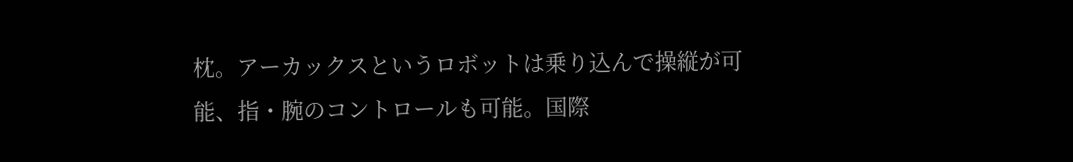枕。アーカックスというロボットは乗り込んで操縦が可能、指・腕のコントロールも可能。国際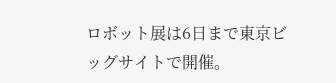ロボット展は6日まで東京ビッグサイトで開催。